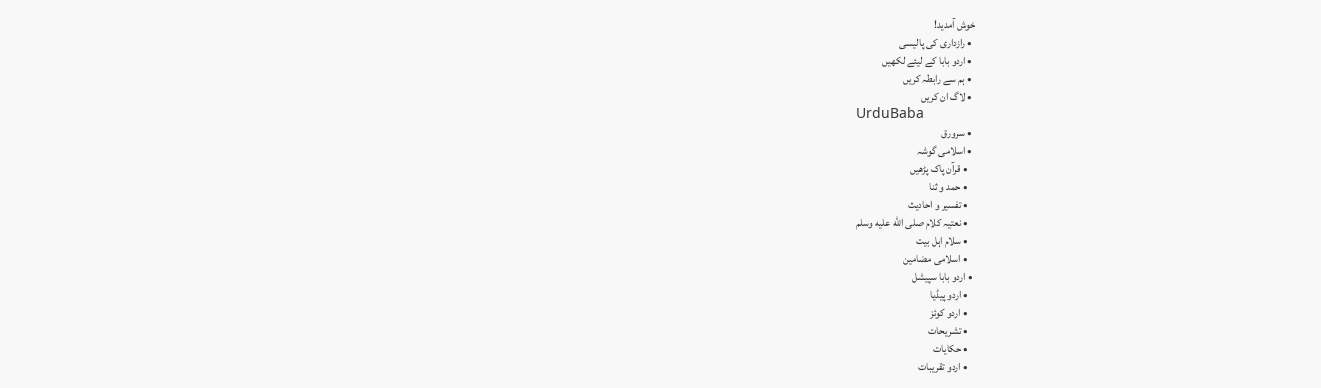خوش آمدید!
  • رازداری کی پالیسی
  • اردو بابا کے لیئے لکھیں
  • ہم سے رابطہ کریں
  • لاگ ان کریں
UrduBaba
  • سرورق
  • اسلامی گوشہ
    • قرآن پاک پڑھیں
    • حمد و ثنا
    • تفسیر و احادیث
    • نعتیہ کلام صلى الله عليه وسلم
    • سلام اہل بیت
    • اسلامی مضامین
  • اردو بابا سپیشل
    • اردو پیڈیا
    • اردو کوئز
    • تشریحات
    • حکایات
    • اردو تقریبات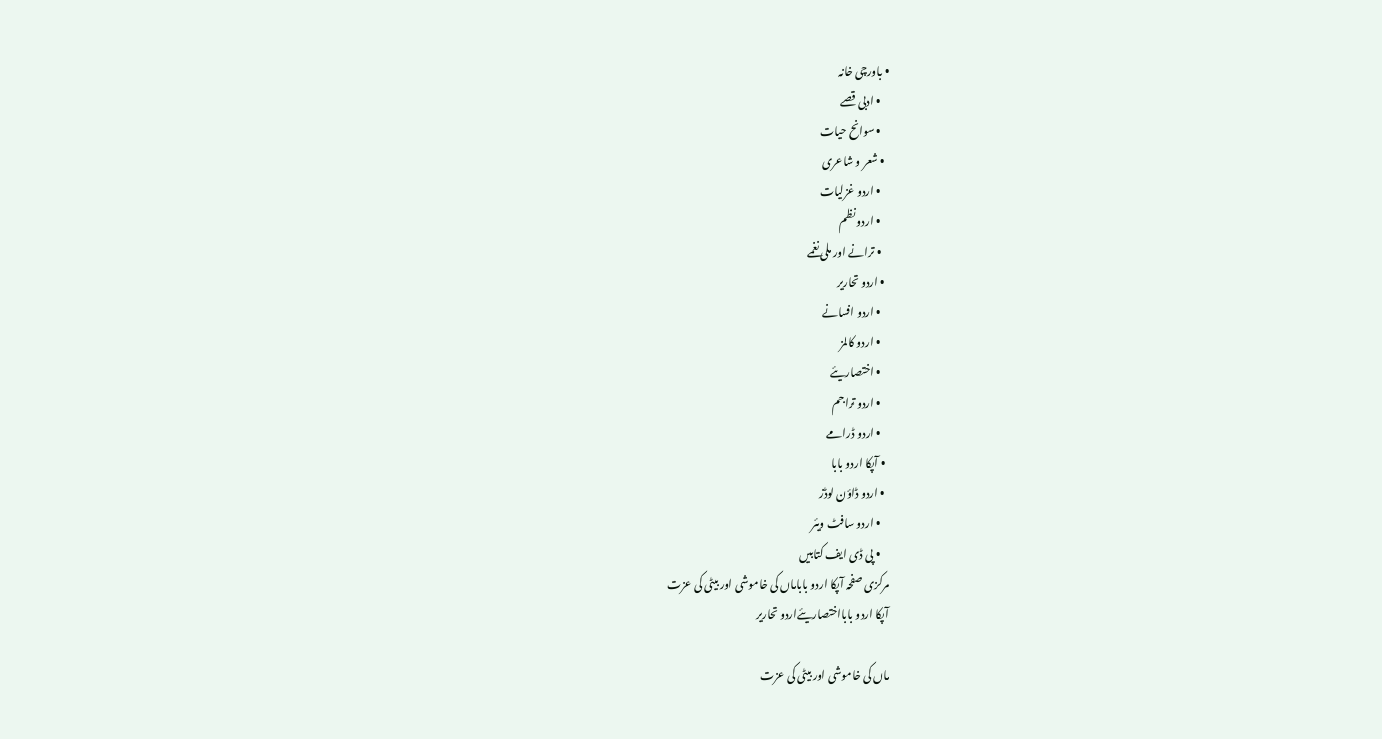• باورچی خانہ
    • ادبی قصے
    • سوانح حیات
  • شعر و شاعری
    • اردو غزلیات
    • اردو نظم
    • ترانے اور ملی نغمے
  • اردو تحاریر
    • اردو افسانے
    • اردو کالمز
    • اختصاریئے
    • اردو تراجم
    • اردو ڈرامے
  • آپکا اردو بابا
  • اردو ڈاؤن لوڈز
    • اردو سافٹ ویئر
    • پی ڈی ایف کتابیں
مرکزی صفحہ آپکا اردو باباماں کی خاموشی اور بیٹی کی عزت
آپکا اردو بابااختصاریئےاردو تحاریر

ماں کی خاموشی اور بیٹی کی عزت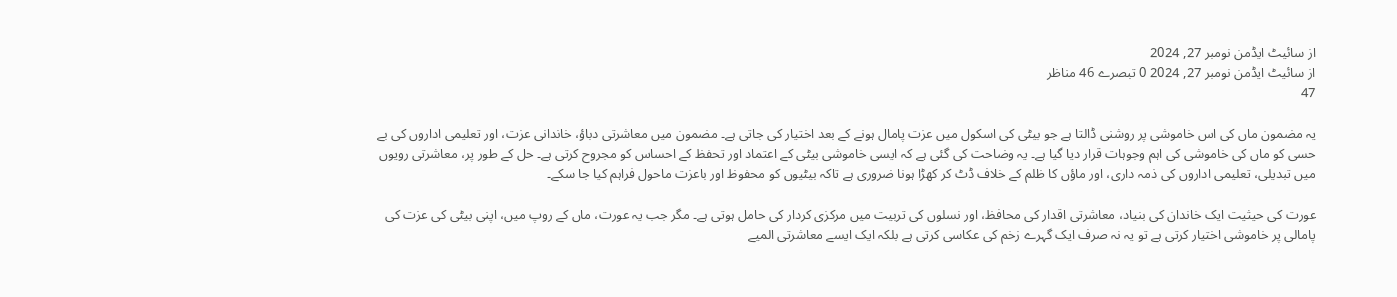از سائیٹ ایڈمن نومبر 27, 2024
از سائیٹ ایڈمن نومبر 27, 2024 0 تبصرے 46 مناظر
47

یہ مضمون ماں کی اس خاموشی پر روشنی ڈالتا ہے جو بیٹی کی اسکول میں عزت پامال ہونے کے بعد اختیار کی جاتی ہے۔ مضمون میں معاشرتی دباؤ، خاندانی عزت، اور تعلیمی اداروں کی بے حسی کو ماں کی خاموشی کی اہم وجوہات قرار دیا گیا ہے۔ یہ وضاحت کی گئی ہے کہ ایسی خاموشی بیٹی کے اعتماد اور تحفظ کے احساس کو مجروح کرتی ہے۔ حل کے طور پر، معاشرتی رویوں میں تبدیلی، تعلیمی اداروں کی ذمہ داری، اور ماؤں کا ظلم کے خلاف ڈٹ کر کھڑا ہونا ضروری ہے تاکہ بیٹیوں کو محفوظ اور باعزت ماحول فراہم کیا جا سکے۔

عورت کی حیثیت ایک خاندان کی بنیاد، معاشرتی اقدار کی محافظ، اور نسلوں کی تربیت میں مرکزی کردار کی حامل ہوتی ہے۔ مگر جب یہ عورت، ماں کے روپ میں، اپنی بیٹی کی عزت کی پامالی پر خاموشی اختیار کرتی ہے تو یہ نہ صرف ایک گہرے زخم کی عکاسی کرتی ہے بلکہ ایک ایسے معاشرتی المیے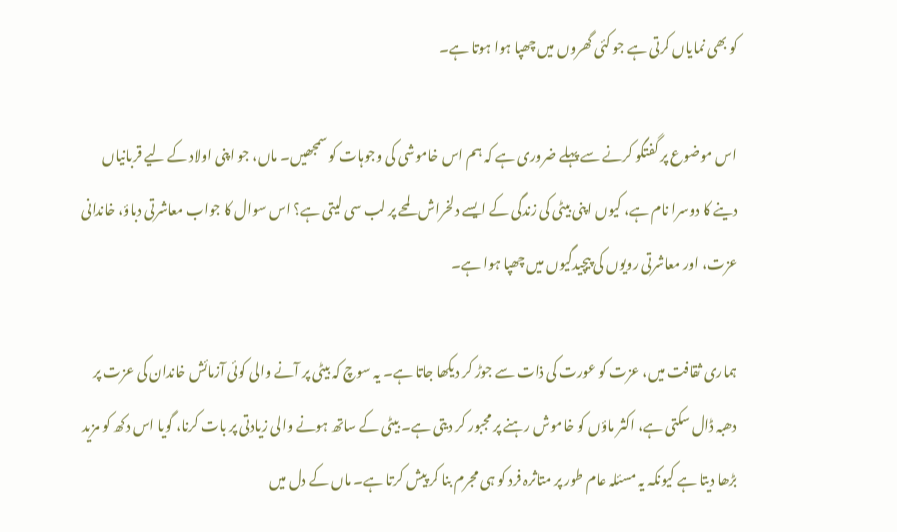کو بھی نمایاں کرتی ہے جو کئی گھروں میں چھپا ہوا ہوتا ہے۔

اس موضوع پر گفتگو کرنے سے پہلے ضروری ہے کہ ہم اس خاموشی کی وجوہات کو سمجھیں۔ ماں، جو اپنی اولاد کے لیے قربانیاں دینے کا دوسرا نام ہے، کیوں اپنی بیٹی کی زندگی کے ایسے دلخراش لمحے پر لب سی لیتی ہے؟ اس سوال کا جواب معاشرتی دباؤ، خاندانی عزت، اور معاشرتی رویوں کی پیچیدگیوں میں چھپا ہوا ہے۔

ہماری ثقافت میں، عزت کو عورت کی ذات سے جوڑ کر دیکھا جاتا ہے۔ یہ سوچ کہ بیٹی پر آنے والی کوئی آزمائش خاندان کی عزت پر دھبہ ڈال سکتی ہے، اکثر ماؤں کو خاموش رہنے پر مجبور کر دیتی ہے۔ بیٹی کے ساتھ ہونے والی زیادتی پر بات کرنا، گویا اس دکھ کو مزید بڑھا دیتا ہے کیونکہ یہ مسئلہ عام طور پر متاثرہ فرد کو ہی مجرم بنا کر پیش کرتا ہے۔ ماں کے دل میں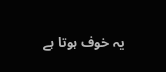یہ خوف ہوتا ہے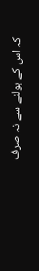کہ اس کے بولنے سے نہ صرف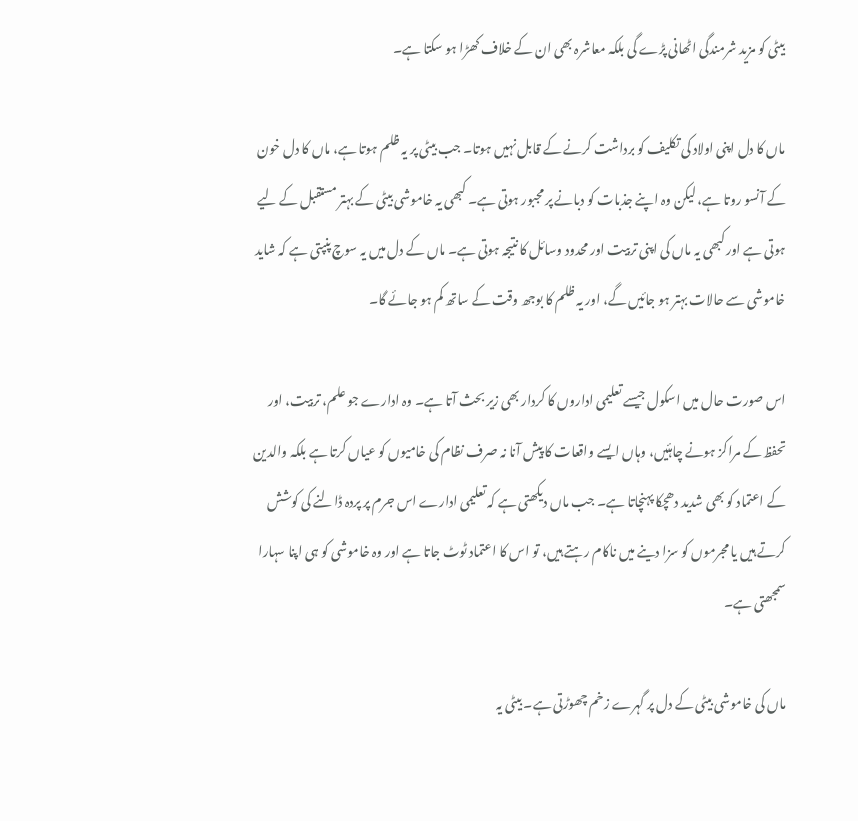بیٹی کو مزید شرمندگی اٹھانی پڑے گی بلکہ معاشرہ بھی ان کے خلاف کھڑا ہو سکتا ہے۔

ماں کا دل اپنی اولاد کی تکلیف کو برداشت کرنے کے قابل نہیں ہوتا۔ جب بیٹی پر یہ ظلم ہوتا ہے، ماں کا دل خون کے آنسو روتا ہے، لیکن وہ اپنے جذبات کو دبانے پر مجبور ہوتی ہے۔ کبھی یہ خاموشی بیٹی کے بہتر مستقبل کے لیے ہوتی ہے اور کبھی یہ ماں کی اپنی تربیت اور محدود وسائل کا نتیجہ ہوتی ہے۔ ماں کے دل میں یہ سوچ پنپتی ہے کہ شاید خاموشی سے حالات بہتر ہو جائیں گے، اور یہ ظلم کا بوجھ وقت کے ساتھ کم ہو جائے گا۔

اس صورت حال میں اسکول جیسے تعلیمی اداروں کا کردار بھی زیر بحث آتا ہے۔ وہ ادارے جو علم، تربیت، اور تحفظ کے مراکز ہونے چاہئیں، وہاں ایسے واقعات کا پیش آنا نہ صرف نظام کی خامیوں کو عیاں کرتا ہے بلکہ والدین کے اعتماد کو بھی شدید دھچکا پہنچاتا ہے۔ جب ماں دیکھتی ہے کہ تعلیمی ادارے اس جرم پر پردہ ڈالنے کی کوشش کرتے ہیں یا مجرموں کو سزا دینے میں ناکام رہتے ہیں، تو اس کا اعتماد ٹوٹ جاتا ہے اور وہ خاموشی کو ہی اپنا سہارا سمجھتی ہے۔

ماں کی خاموشی بیٹی کے دل پر گہرے زخم چھوڑتی ہے۔ بیٹی یہ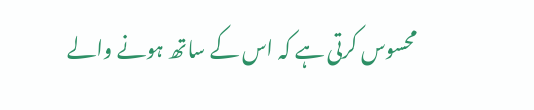محسوس کرتی ہے کہ اس کے ساتھ ہونے والے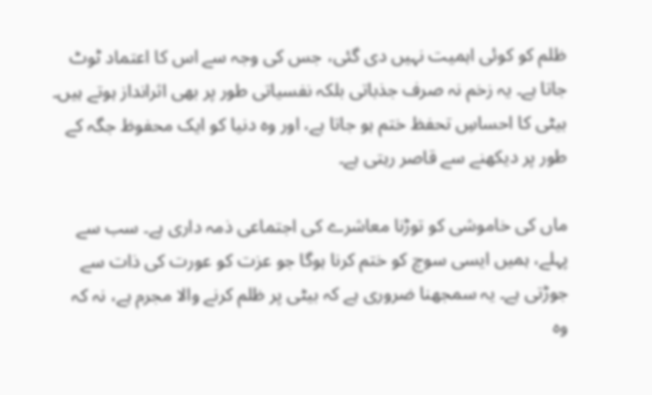ظلم کو کوئی اہمیت نہیں دی گئی، جس کی وجہ سے اس کا اعتماد ٹوٹ جاتا ہے۔ یہ زخم نہ صرف جذباتی بلکہ نفسیاتی طور پر بھی اثرانداز ہوتے ہیں۔ بیٹی کا احساسِ تحفظ ختم ہو جاتا ہے، اور وہ دنیا کو ایک محفوظ جگہ کے طور پر دیکھنے سے قاصر رہتی ہے۔

ماں کی خاموشی کو توڑنا معاشرے کی اجتماعی ذمہ داری ہے۔ سب سے پہلے، ہمیں ایسی سوچ کو ختم کرنا ہوگا جو عزت کو عورت کی ذات سے جوڑتی ہے۔ یہ سمجھنا ضروری ہے کہ بیٹی پر ظلم کرنے والا مجرم ہے، نہ کہ وہ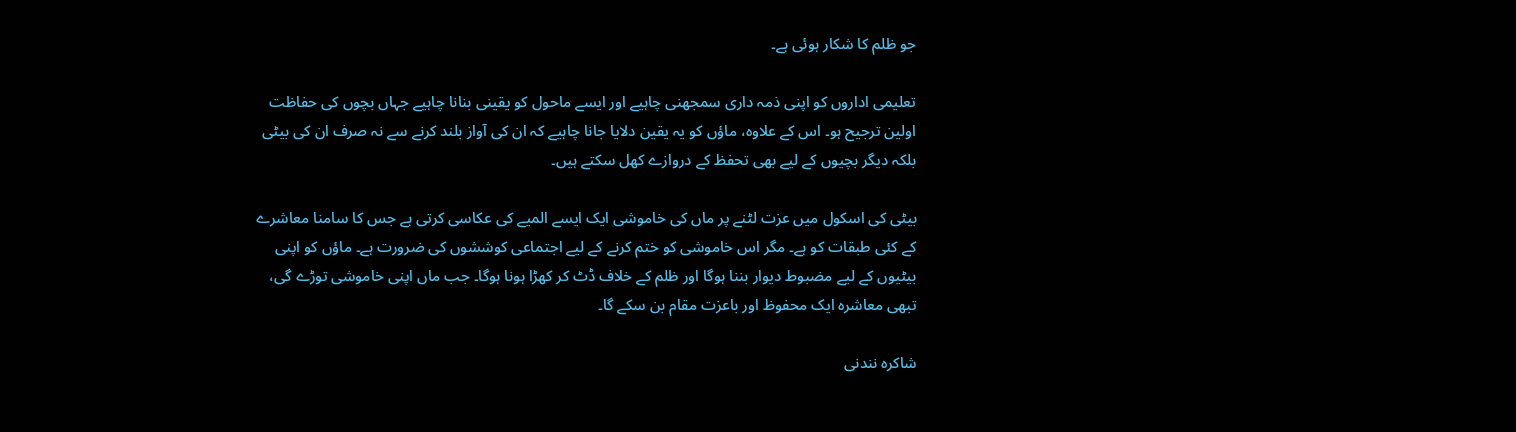جو ظلم کا شکار ہوئی ہے۔

تعلیمی اداروں کو اپنی ذمہ داری سمجھنی چاہیے اور ایسے ماحول کو یقینی بنانا چاہیے جہاں بچوں کی حفاظت اولین ترجیح ہو۔ اس کے علاوہ، ماؤں کو یہ یقین دلایا جانا چاہیے کہ ان کی آواز بلند کرنے سے نہ صرف ان کی بیٹی بلکہ دیگر بچیوں کے لیے بھی تحفظ کے دروازے کھل سکتے ہیں۔

بیٹی کی اسکول میں عزت لٹنے پر ماں کی خاموشی ایک ایسے المیے کی عکاسی کرتی ہے جس کا سامنا معاشرے کے کئی طبقات کو ہے۔ مگر اس خاموشی کو ختم کرنے کے لیے اجتماعی کوششوں کی ضرورت ہے۔ ماؤں کو اپنی بیٹیوں کے لیے مضبوط دیوار بننا ہوگا اور ظلم کے خلاف ڈٹ کر کھڑا ہونا ہوگا۔ جب ماں اپنی خاموشی توڑے گی، تبھی معاشرہ ایک محفوظ اور باعزت مقام بن سکے گا۔

شاکرہ نندنی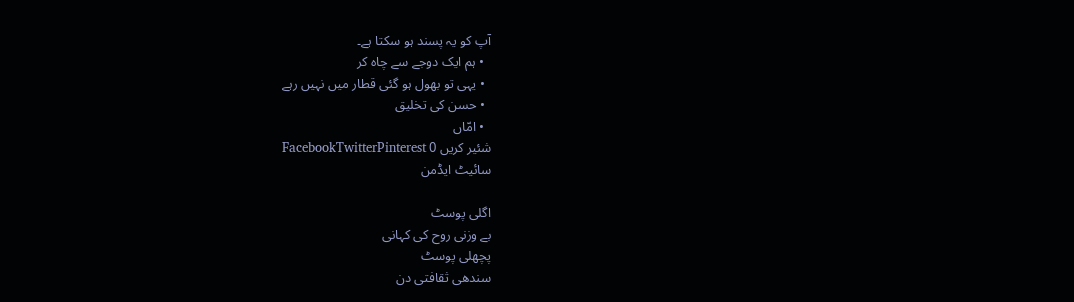آپ کو یہ پسند ہو سکتا ہے۔
  • ہم ایک دوجے سے چاہ کر
  • یہی تو بھول ہو گئی قطار میں نہیں رہے
  • حسن کی تخلیق
  • امّاں
شئیر کریں 0 FacebookTwitterPinterest
سائیٹ ایڈمن

اگلی پوسٹ
بے وزنی روح کی کہانی
پچھلی پوسٹ
سندھی ثقافتی دن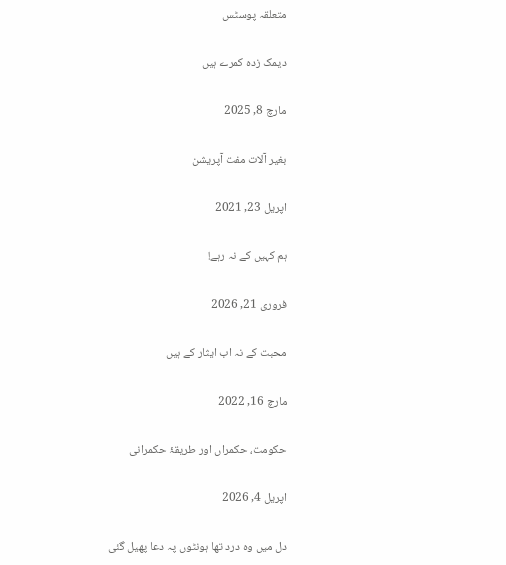متعلقہ پوسٹس

دیمک زدہ کمرے ہیں

مارچ 8, 2025

بغیر آلات مفت آپریشن

اپریل 23, 2021

ہم کہیں کے نہ رہے!

فروری 21, 2026

محبت کے نہ اب ایثار کے ہیں

مارچ 16, 2022

حکومت، حکمراں اور طریقۂ حکمرانی

اپریل 4, 2026

دل میں وہ درد تھا ہونٹوں پہ دعا پھیل گئی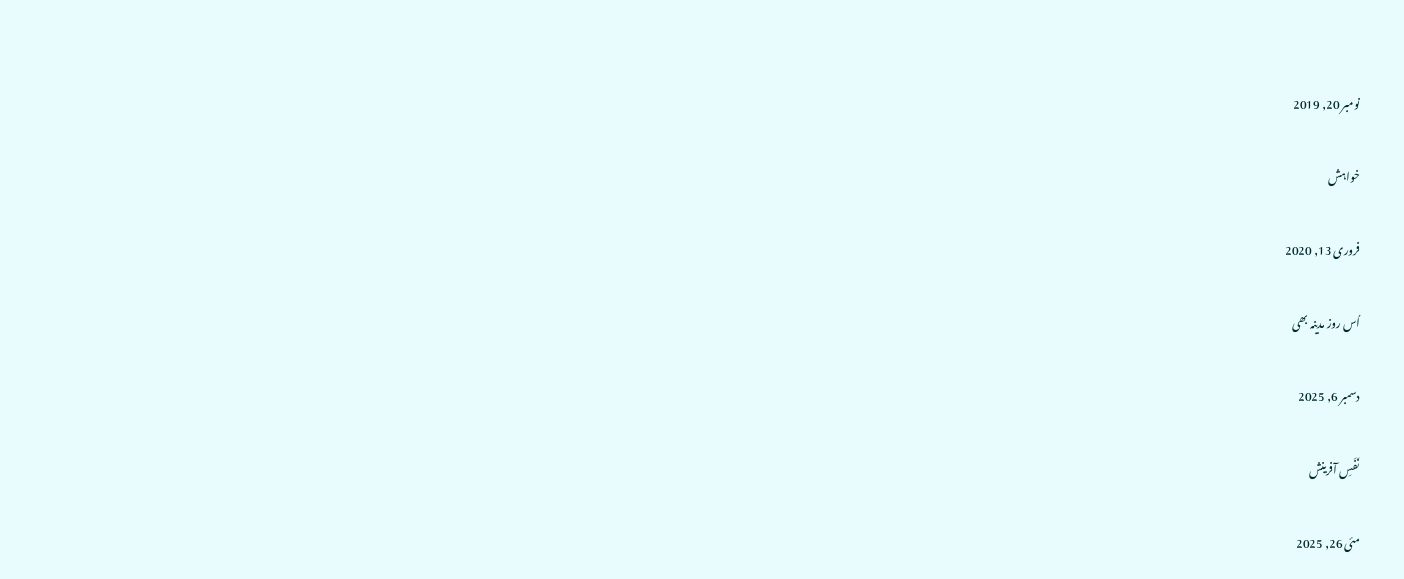نومبر 20, 2019

خواہش

فروری 13, 2020

اُس روز مدینہ بھی

دسمبر 6, 2025

نَفَسِ آفرینش

مئی 26, 2025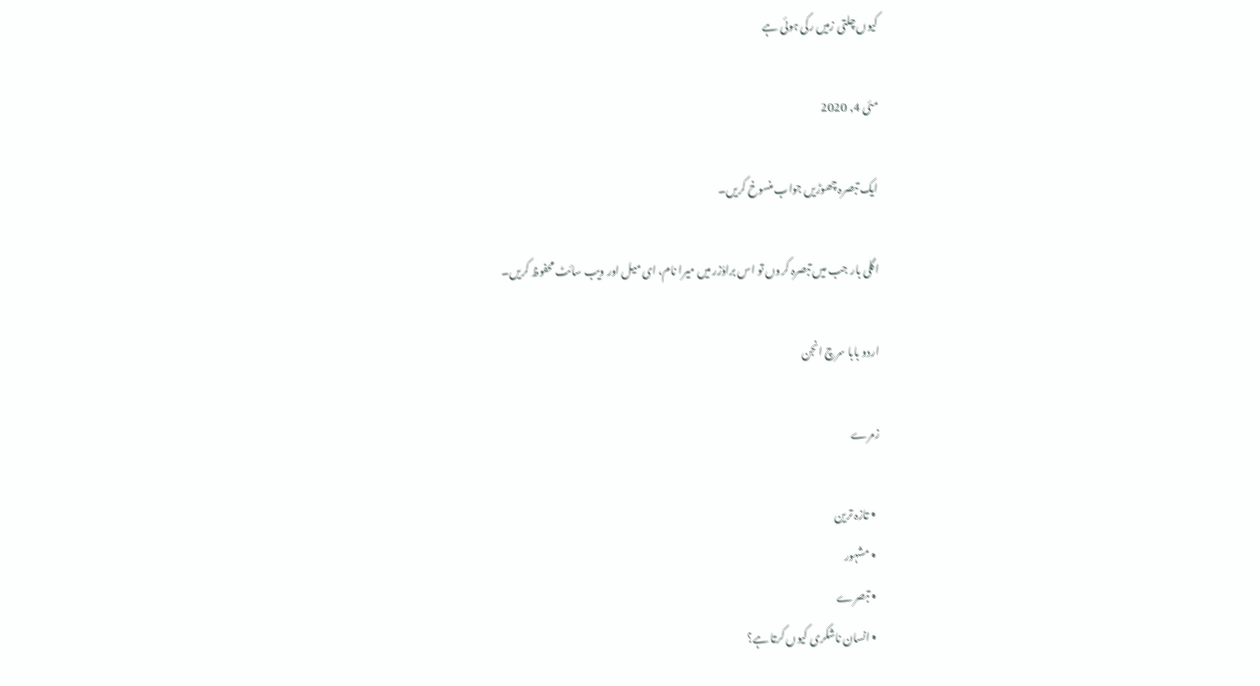کیوں چلتی زمیں رکی ہوئی ہے

مئی 4, 2020

ایک تبصرہ چھوڑیں جواب منسوخ کریں۔

اگلی بار جب میں تبصرہ کروں تو اس براؤزر میں میرا نام، ای میل اور ویب سائٹ محفوظ کریں۔

اردو بابا سرچ انجن

زمرے

  • تازہ ترین
  • مشہور
  • تبصرے
  • انسان ناشکری کیوں کرتا ہے؟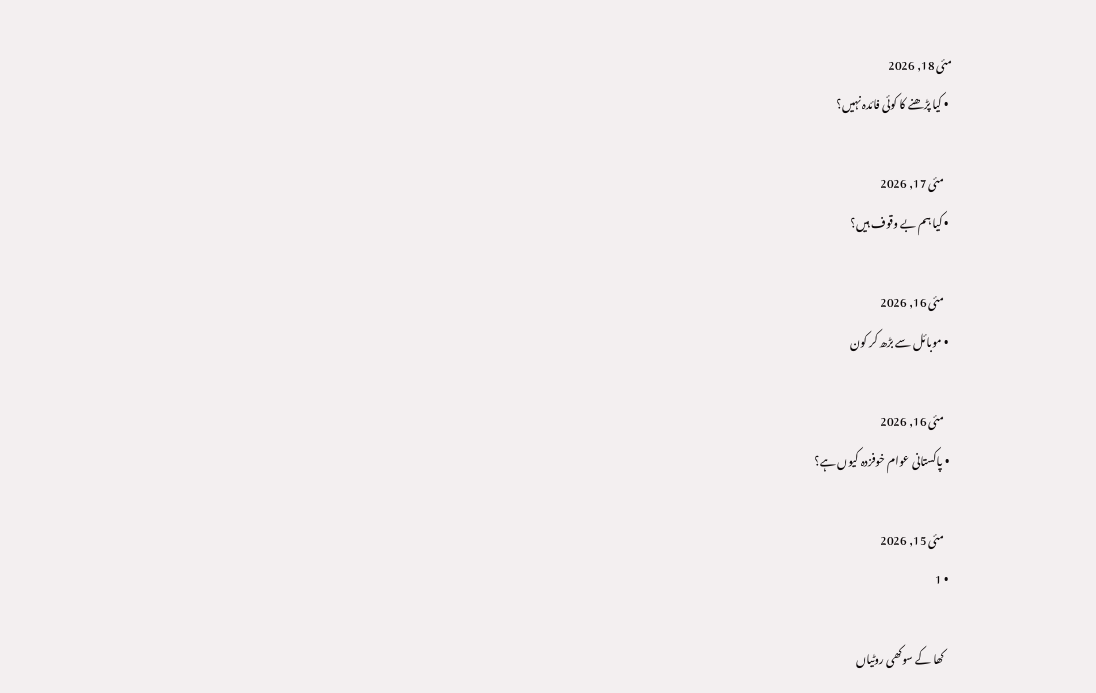مئی 18, 2026
  • کیا پڑھنے کا کوئی فائدہ نہیں؟

    مئی 17, 2026
  • کیا ہم بے وقوف ہیں؟

    مئی 16, 2026
  • موبائل سے بڑھ کر کون

    مئی 16, 2026
  • پاکستانی عوام خوفزدہ کیوں ہے؟

    مئی 15, 2026
  • 1

    کھا کے سوکھی روٹیاں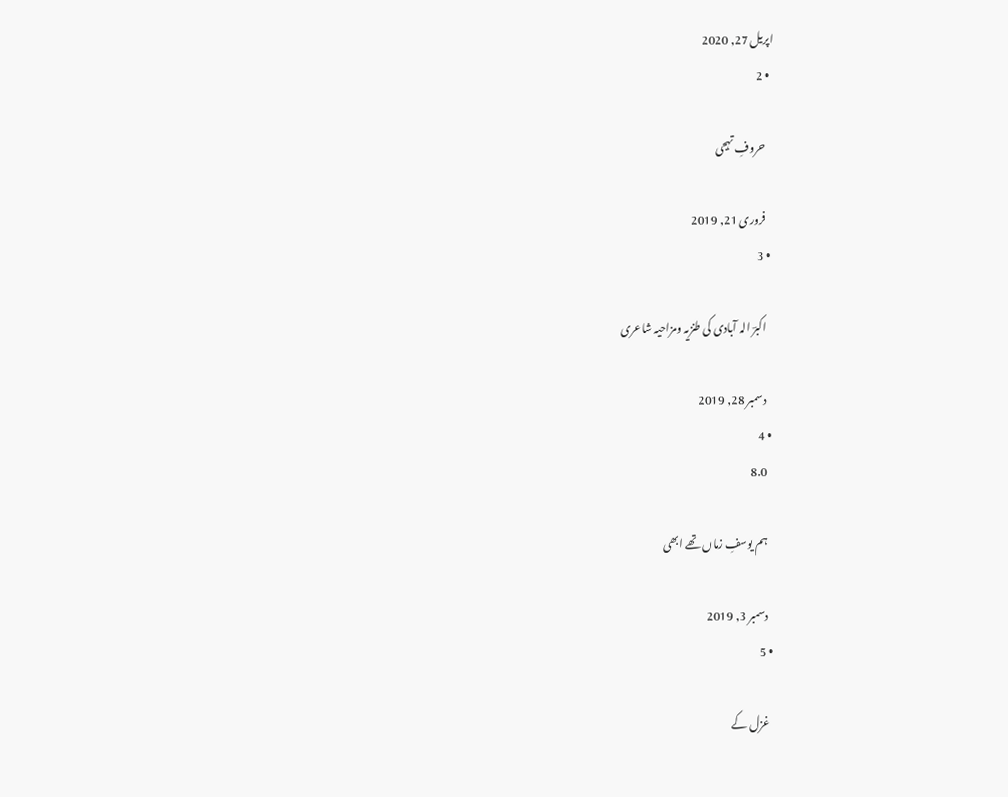اپریل 27, 2020
  • 2

    حروفِ تہجی

    فروری 21, 2019
  • 3

    اکبرؔ الہ آبادی کی طنزیہ ومزاحیہ شاعری

    دسمبر 28, 2019
  • 4
    8.0

    ہم یوسفِ زماں تھے ابھی

    دسمبر 3, 2019
  • 5

    غزل کے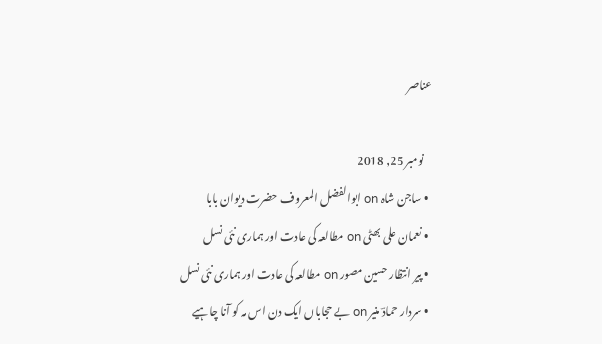عناصر

    نومبر 25, 2018
  • ساجن شاہ on ابوالفضل المعروف حضرت دیوان بابا
  • نعمان علی بھٹی on مطالعہ کی عادت اور ہماری نئی نسل
  • پیر انتظار حسین مصور on مطالعہ کی عادت اور ہماری نئی نسل
  • سردار حمادؔ منیر on بے حجاباں ایک دن اس مہ کو آنا چاہیے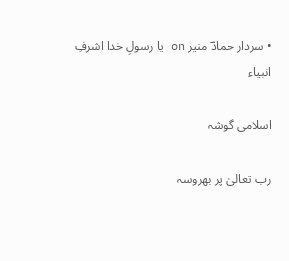• سردار حمادؔ منیر on یا رسولِ خدا اشرفِ انبیاء

اسلامی گوشہ

رب تعالیٰ پر بھروسہ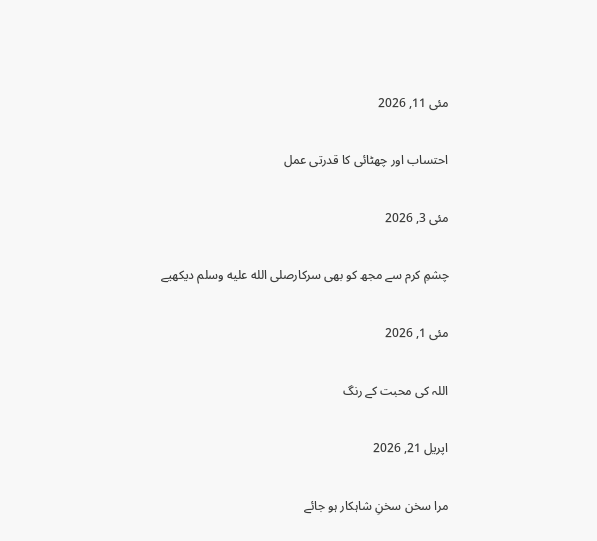مئی 11, 2026

احتساب اور چھٹائی کا قدرتی عمل

مئی 3, 2026

چشمِ کرم سے مجھ کو بھی سرکارصلى الله عليه وسلم دیکھیے

مئی 1, 2026

اللہ کی محبت کے رنگ

اپریل 21, 2026

مرا سخن سخنِ شاہکار ہو جائے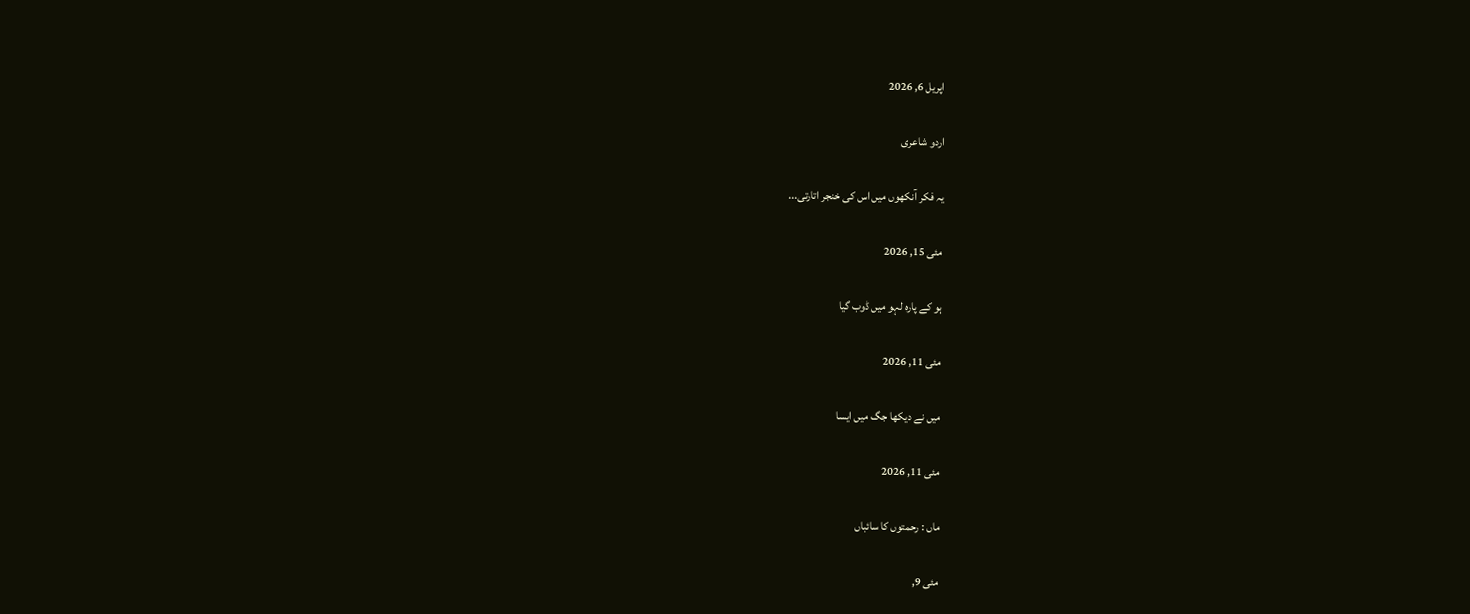اپریل 6, 2026

اردو شاعری

یہ فکر آنکھوں میں اس کی خنجر اتارتی...

مئی 15, 2026

ہو کے پارہ لہو میں ڈوب گیا

مئی 11, 2026

میں نے دیکھا جگ میں ایسا

مئی 11, 2026

ماں : رحمتوں کا سائباں

مئی 9,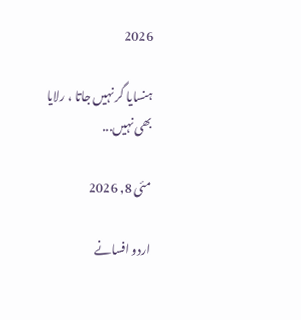2026

ہنسایا گر نہیں جاتا ، رلایا بھی نہیں...

مئی 8, 2026

اردو افسانے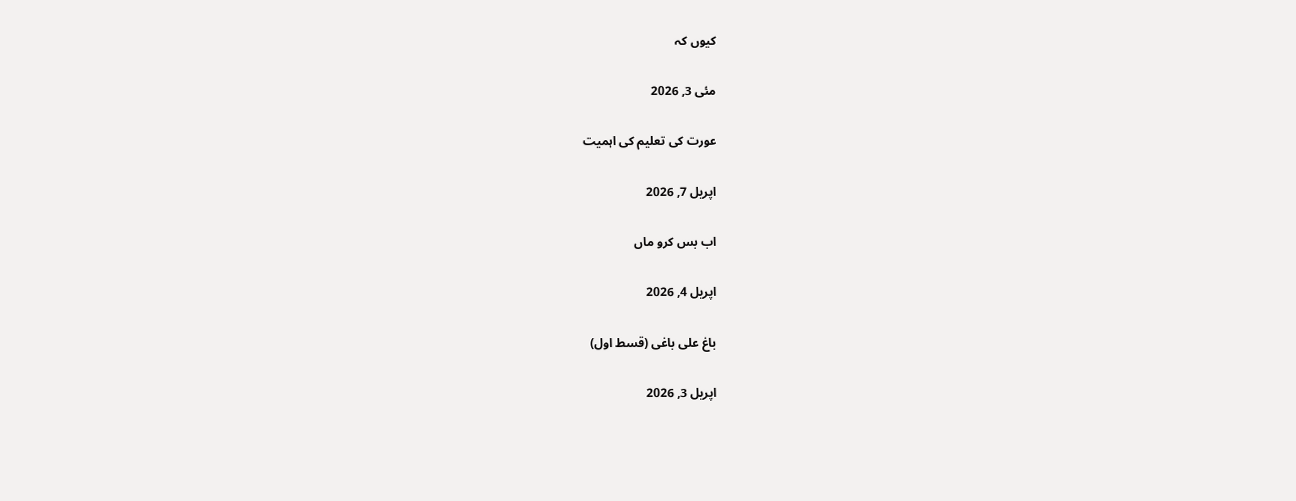کیوں کہ

مئی 3, 2026

عورت کی تعلیم کی اہمیت

اپریل 7, 2026

اب بس کرو ماں

اپریل 4, 2026

باغ علی باغی (قسط اول)

اپریل 3, 2026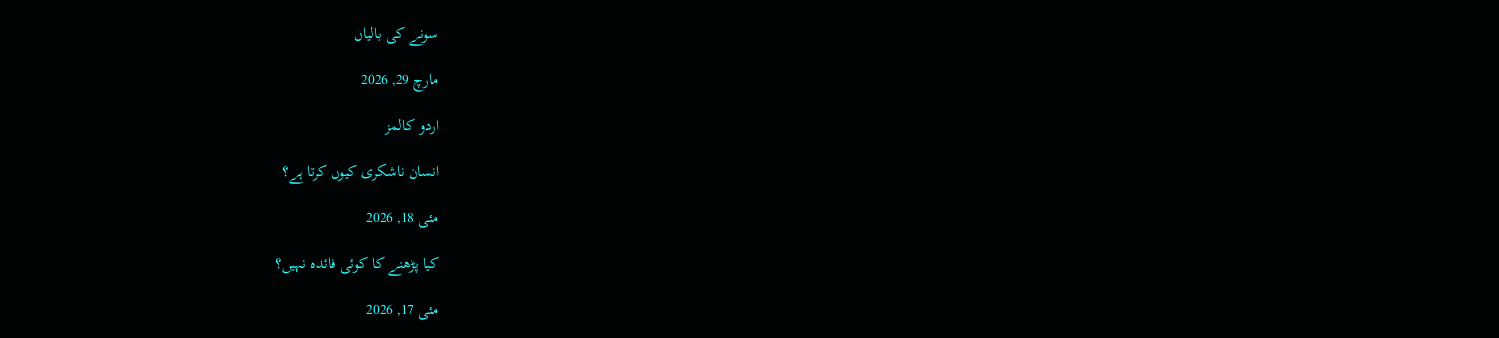سونے کی بالیاں

مارچ 29, 2026

اردو کالمز

انسان ناشکری کیوں کرتا ہے؟

مئی 18, 2026

کیا پڑھنے کا کوئی فائدہ نہیں؟

مئی 17, 2026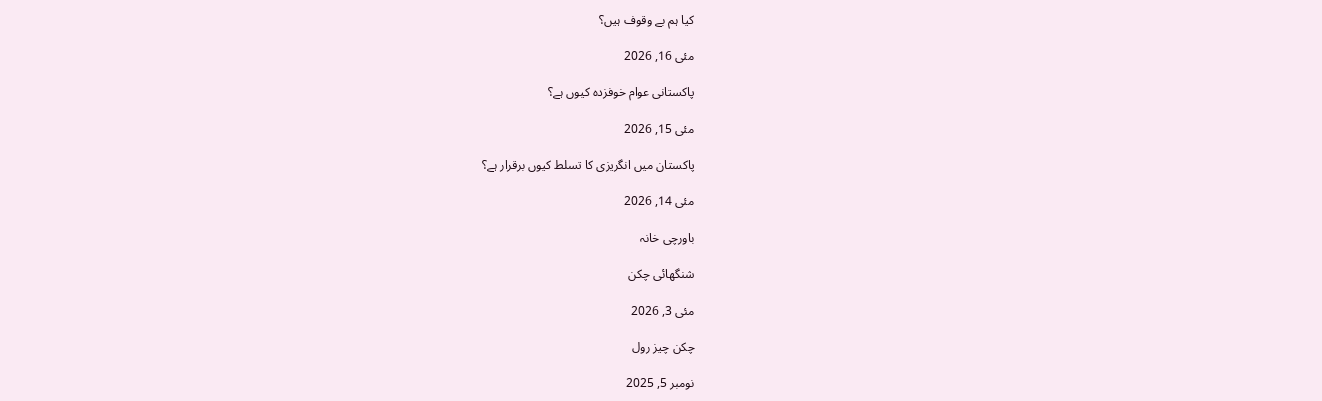کیا ہم بے وقوف ہیں؟

مئی 16, 2026

پاکستانی عوام خوفزدہ کیوں ہے؟

مئی 15, 2026

پاکستان میں انگریزی کا تسلط کیوں برقرار ہے؟

مئی 14, 2026

باورچی خانہ

شنگھائی چکن

مئی 3, 2026

چکن چیز رول

نومبر 5, 2025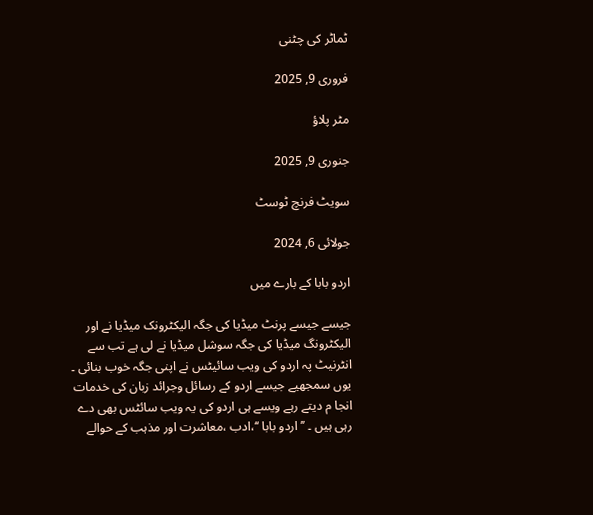ٹماٹر کی چٹنی

فروری 9, 2025

مٹر پلاؤ

جنوری 9, 2025

سویٹ فرنچ ٹوسٹ

جولائی 6, 2024

اردو بابا کے بارے میں

جیسے جیسے پرنٹ میڈیا کی جگہ الیکٹرونک میڈیا نے اور الیکٹرونگ میڈیا کی جگہ سوشل میڈیا نے لی ہے تب سے انٹرنیٹ پہ اردو کی ویب سائیٹس نے اپنی جگہ خوب بنائی ۔ یوں سمجھیے جیسے اردو کے رسائل وجرائد زبان کی خدمات انجا م دیتے رہے ویسے ہی اردو کی یہ ویب سائٹس بھی دے رہی ہیں ۔ ’’ اردو بابا ‘‘،ادب ،معاشرت اور مذہب کے حوالے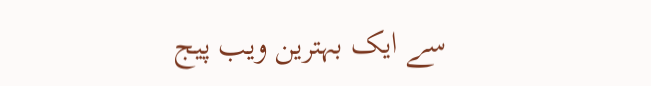سے ایک بہترین ویب پیج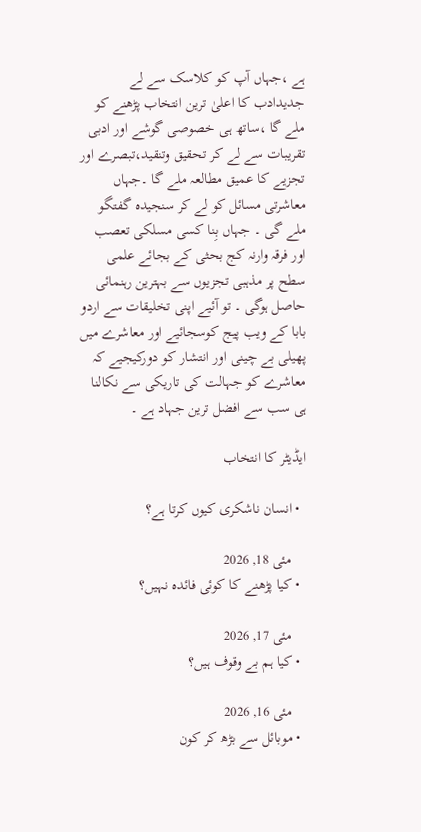ہے ،جہاں آپ کو کلاسک سے لے جدیدادب کا اعلیٰ ترین انتخاب پڑھنے کو ملے گا ،ساتھ ہی خصوصی گوشے اور ادبی تقریبات سے لے کر تحقیق وتنقید،تبصرے اور تجزیے کا عمیق مطالعہ ملے گا ۔جہاں معاشرتی مسائل کو لے کر سنجیدہ گفتگو ملے گی ۔ جہاں بِنا کسی مسلکی تعصب اور فرقہ وارنہ کج بحثی کے بجائے علمی سطح پر مذہبی تجزیوں سے بہترین رہنمائی حاصل ہوگی ۔ تو آئیے اپنی تخلیقات سے اردو بابا کے ویب پیج کوسجائیے اور معاشرے میں پھیلی بے چینی اور انتشار کو دورکیجیے کہ معاشرے کو جہالت کی تاریکی سے نکالنا ہی سب سے افضل ترین جہاد ہے ۔

ایڈیٹر کا انتخاب

  • انسان ناشکری کیوں کرتا ہے؟

    مئی 18, 2026
  • کیا پڑھنے کا کوئی فائدہ نہیں؟

    مئی 17, 2026
  • کیا ہم بے وقوف ہیں؟

    مئی 16, 2026
  • موبائل سے بڑھ کر کون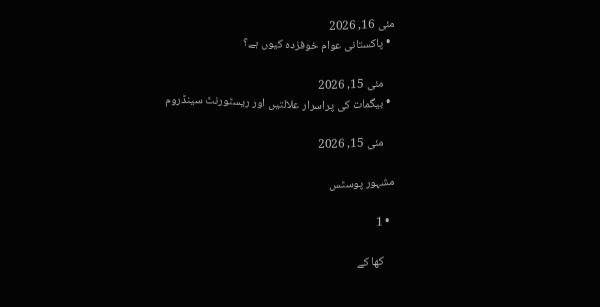مئی 16, 2026
  • پاکستانی عوام خوفزدہ کیوں ہے؟

    مئی 15, 2026
  • بیگمات کی پراسرار علالتیں اور ریسٹورنٹ سینڈروم

    مئی 15, 2026

مشہور پوسٹس

  • 1

    کھا کے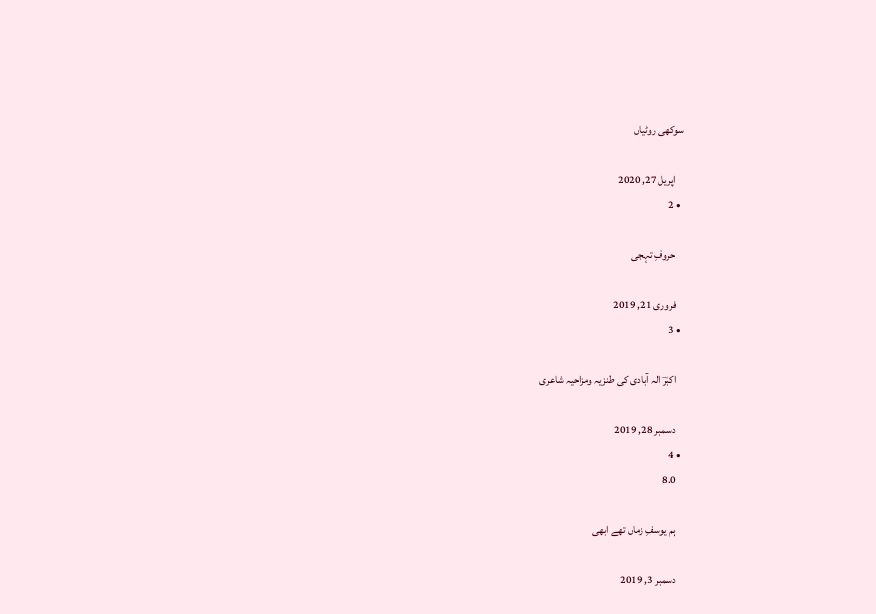سوکھی روٹیاں

    اپریل 27, 2020
  • 2

    حروفِ تہجی

    فروری 21, 2019
  • 3

    اکبرؔ الہ آبادی کی طنزیہ ومزاحیہ شاعری

    دسمبر 28, 2019
  • 4
    8.0

    ہم یوسفِ زماں تھے ابھی

    دسمبر 3, 2019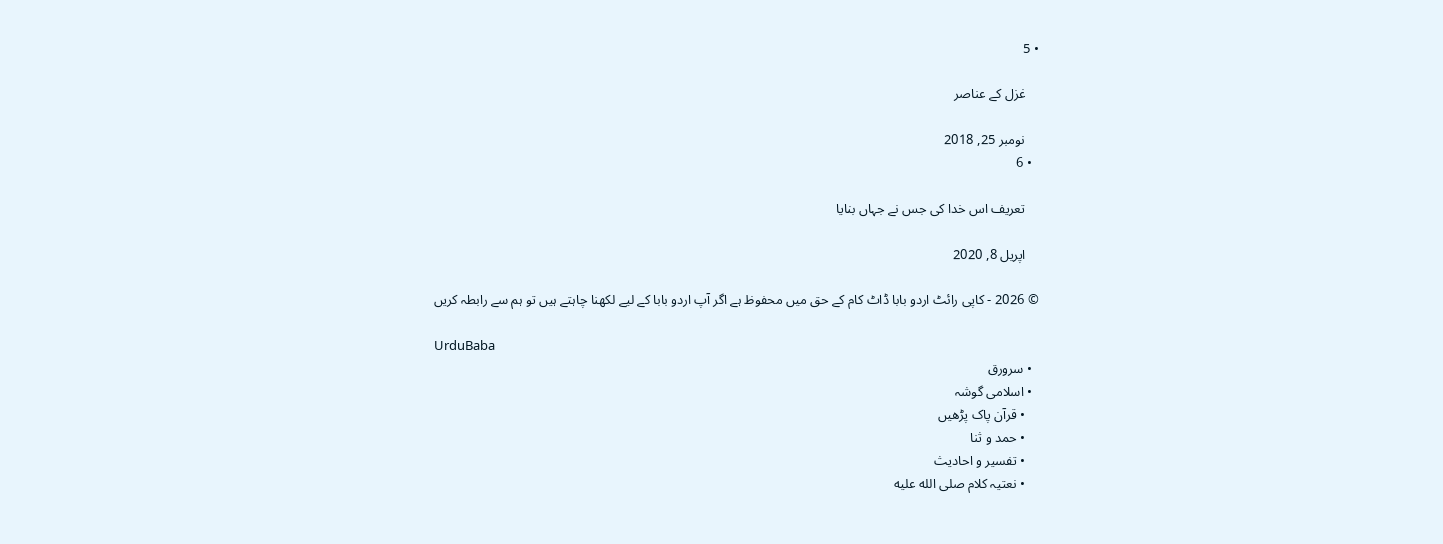• 5

    غزل کے عناصر

    نومبر 25, 2018
  • 6

    تعریف اس خدا کی جس نے جہاں بنایا

    اپریل 8, 2020

© 2026 - کاپی رائٹ اردو بابا ڈاٹ کام کے حق میں محفوظ ہے اگر آپ اردو بابا کے لیے لکھنا چاہتے ہیں تو ہم سے رابطہ کریں

UrduBaba
  • سرورق
  • اسلامی گوشہ
    • قرآن پاک پڑھیں
    • حمد و ثنا
    • تفسیر و احادیث
    • نعتیہ کلام صلى الله عليه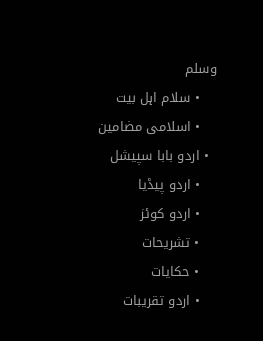وسلم
    • سلام اہل بیت
    • اسلامی مضامین
  • اردو بابا سپیشل
    • اردو پیڈیا
    • اردو کوئز
    • تشریحات
    • حکایات
    • اردو تقریبات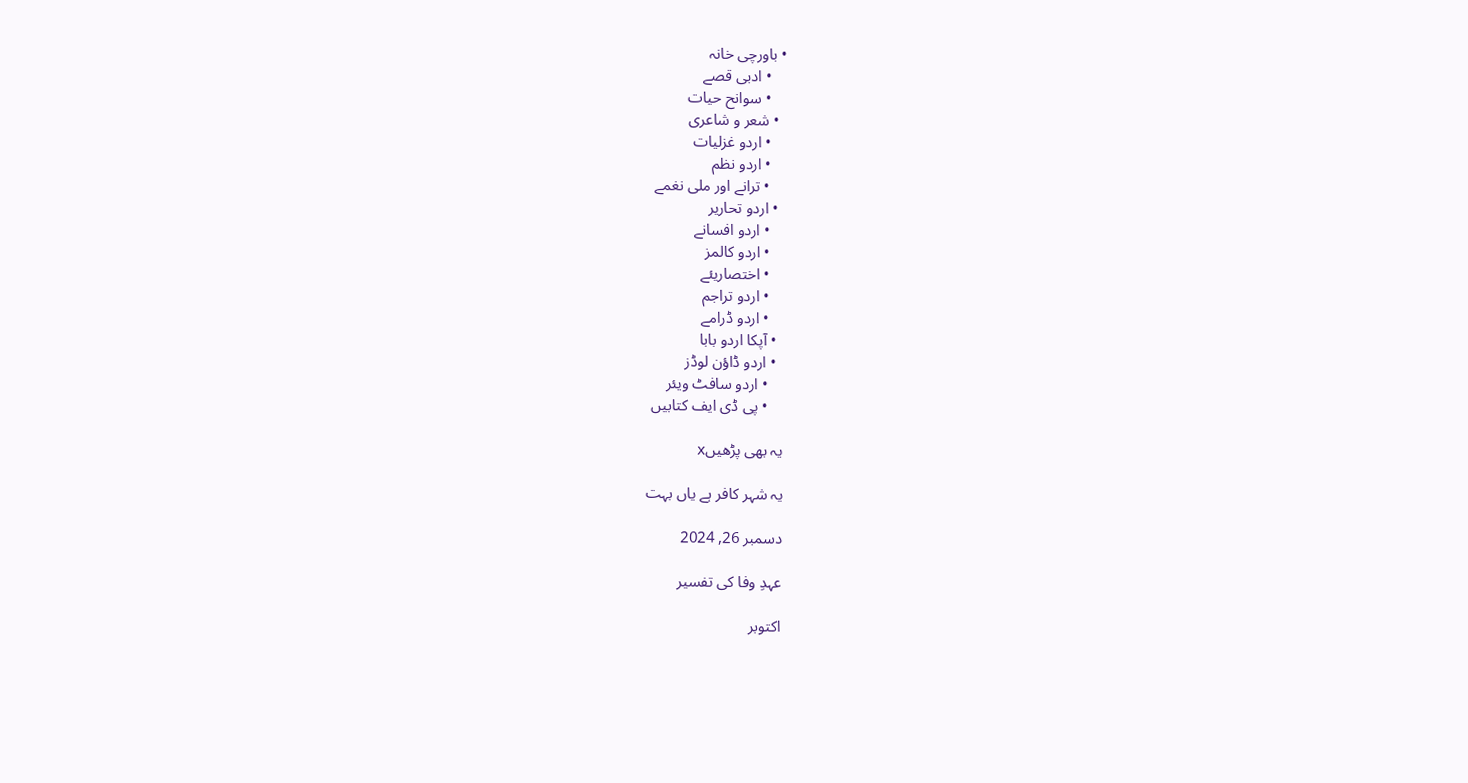• باورچی خانہ
    • ادبی قصے
    • سوانح حیات
  • شعر و شاعری
    • اردو غزلیات
    • اردو نظم
    • ترانے اور ملی نغمے
  • اردو تحاریر
    • اردو افسانے
    • اردو کالمز
    • اختصاریئے
    • اردو تراجم
    • اردو ڈرامے
  • آپکا اردو بابا
  • اردو ڈاؤن لوڈز
    • اردو سافٹ ویئر
    • پی ڈی ایف کتابیں

یہ بھی پڑھیںx

یہ شہر کافر ہے یاں بہت

دسمبر 26, 2024

عہدِ وفا کی تفسیر

اکتوبر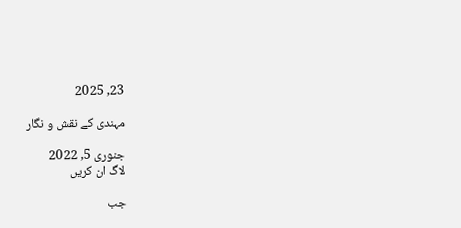23, 2025

مہندی کے نقش و نگار

جنوری 5, 2022
لاگ ان کریں

جب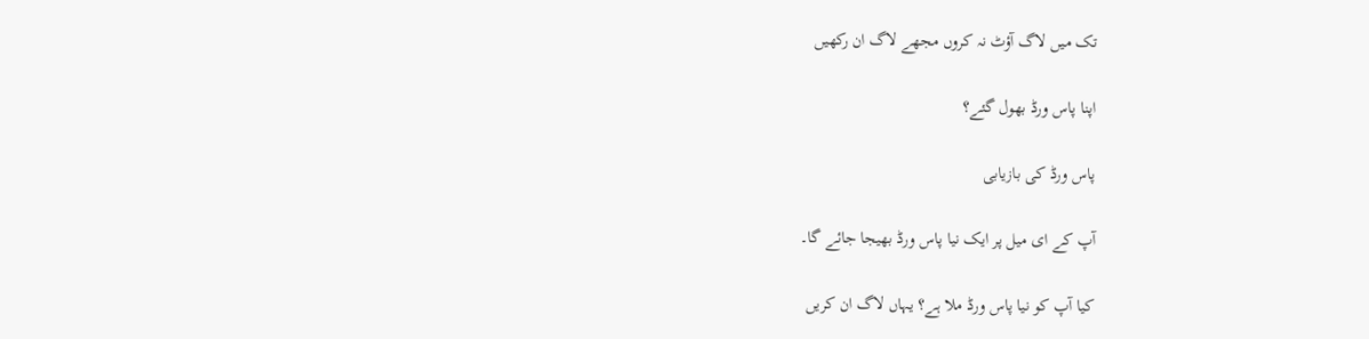تک میں لاگ آؤٹ نہ کروں مجھے لاگ ان رکھیں

اپنا پاس ورڈ بھول گئے؟

پاس ورڈ کی بازیابی

آپ کے ای میل پر ایک نیا پاس ورڈ بھیجا جائے گا۔

کیا آپ کو نیا پاس ورڈ ملا ہے؟ یہاں لاگ ان کریں